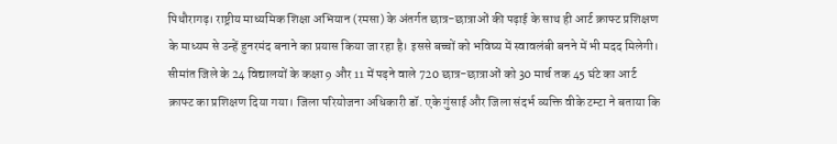पिथौरागढ़। राष्ट्रीय माध्यमिक शिक्षा अभियान (रमसा) के अंतर्गत छात्र-छात्राओं की पढ़ाई के साथ ही आर्ट क्राफ्ट प्रशिक्षण के माध्यम से उन्हें हुनरमंद बनाने का प्रयास किया जा रहा है। इससे बच्चों को भविष्य में स्वावलंबी बनने में भी मदद मिलेगी।
सीमांत जिले के 24 विद्यालयों के कक्षा 9 और 11 में पढ़ने वाले 720 छात्र-छात्राओं को 30 मार्च तक 45 घंटे का आर्ट क्राफ्ट का प्रशिक्षण दिया गया। जिला परियोजना अधिकारी डॉ. एके गुंसाई और जिला संदर्भ व्यक्ति वीके टम्टा ने बताया कि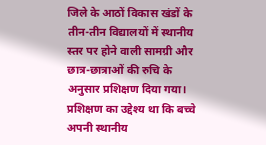जिले के आठों विकास खंडों के तीन-तीन विद्यालयों में स्थानीय स्तर पर होने वाली सामग्री और छात्र-छात्राओं की रुचि के अनुसार प्रशिक्षण दिया गया।
प्रशिक्षण का उद्देश्य था कि बच्चे अपनी स्थानीय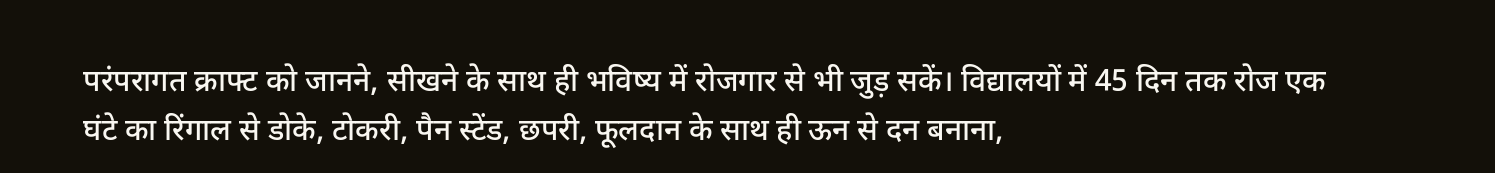परंपरागत क्राफ्ट को जानने, सीखने के साथ ही भविष्य में रोजगार से भी जुड़ सकें। विद्यालयों में 45 दिन तक रोज एक घंटे का रिंगाल से डोके, टोकरी, पैन स्टेंड, छपरी, फूलदान के साथ ही ऊन से दन बनाना,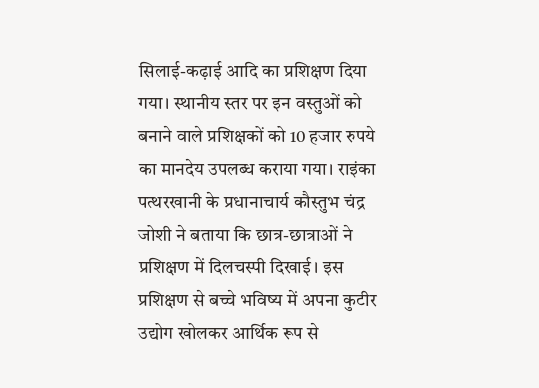सिलाई-कढ़ाई आदि का प्रशिक्षण दिया गया। स्थानीय स्तर पर इन वस्तुओं को बनाने वाले प्रशिक्षकों को 10 हजार रुपये का मानदेय उपलब्ध कराया गया। राइंका पत्थरखानी के प्रधानाचार्य कौस्तुभ चंद्र जोशी ने बताया कि छात्र-छात्राओं ने प्रशिक्षण में दिलचस्पी दिखाई। इस प्रशिक्षण से बच्चे भविष्य में अपना कुटीर उद्योग खोलकर आर्थिक रूप से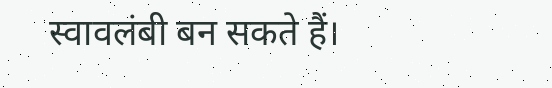स्वावलंबी बन सकते हैं।